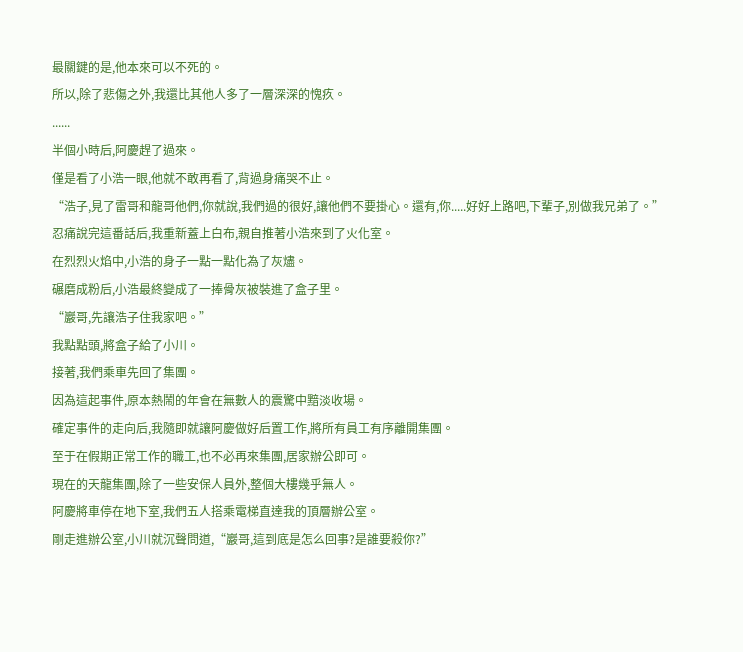最關鍵的是,他本來可以不死的。
所以,除了悲傷之外,我還比其他人多了一層深深的愧疚。
......
半個小時后,阿慶趕了過來。
僅是看了小浩一眼,他就不敢再看了,背過身痛哭不止。
“浩子,見了雷哥和龍哥他們,你就說,我們過的很好,讓他們不要掛心。還有,你.....好好上路吧,下輩子,別做我兄弟了。”
忍痛說完這番話后,我重新蓋上白布,親自推著小浩來到了火化室。
在烈烈火焰中,小浩的身子一點一點化為了灰燼。
碾磨成粉后,小浩最終變成了一捧骨灰被裝進了盒子里。
“巖哥,先讓浩子住我家吧。”
我點點頭,將盒子給了小川。
接著,我們乘車先回了集團。
因為這起事件,原本熱鬧的年會在無數人的震驚中黯淡收場。
確定事件的走向后,我隨即就讓阿慶做好后置工作,將所有員工有序離開集團。
至于在假期正常工作的職工,也不必再來集團,居家辦公即可。
現在的天龍集團,除了一些安保人員外,整個大樓幾乎無人。
阿慶將車停在地下室,我們五人搭乘電梯直達我的頂層辦公室。
剛走進辦公室,小川就沉聲問道,“巖哥,這到底是怎么回事?是誰要殺你?”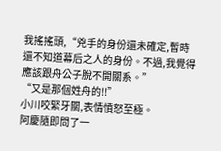我搖搖頭,“兇手的身份還未確定,暫時還不知道幕后之人的身份。不過,我覺得應該跟舟公子脫不開關系。”
“又是那個姓舟的!!”
小川咬緊牙關,表情憤怒至極。
阿慶隨即問了一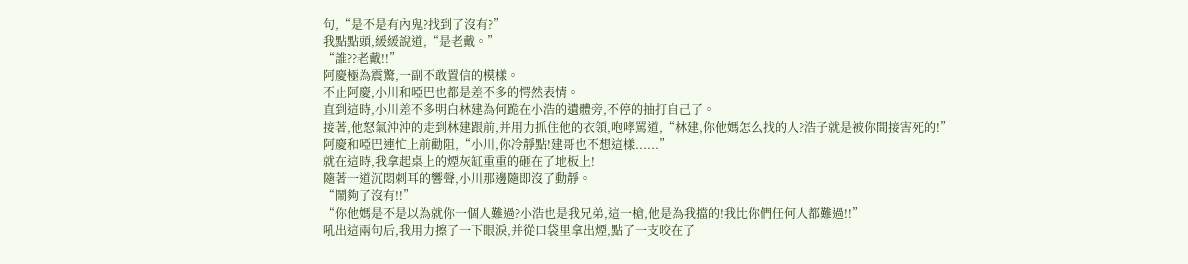句,“是不是有內鬼?找到了沒有?”
我點點頭,緩緩說道,“是老戴。”
“誰??老戴!!”
阿慶極為震驚,一副不敢置信的模樣。
不止阿慶,小川和啞巴也都是差不多的愕然表情。
直到這時,小川差不多明白林建為何跪在小浩的遺體旁,不停的抽打自己了。
接著,他怒氣沖沖的走到林建跟前,并用力抓住他的衣領,咆哮罵道,“林建,你他媽怎么找的人?浩子就是被你間接害死的!”
阿慶和啞巴連忙上前勸阻,“小川,你冷靜點!建哥也不想這樣......”
就在這時,我拿起桌上的煙灰缸重重的砸在了地板上!
隨著一道沉悶刺耳的響聲,小川那邊隨即沒了動靜。
“鬧夠了沒有!!”
“你他媽是不是以為就你一個人難過?小浩也是我兄弟,這一槍,他是為我擋的!我比你們任何人都難過!!”
吼出這兩句后,我用力擦了一下眼淚,并從口袋里拿出煙,點了一支咬在了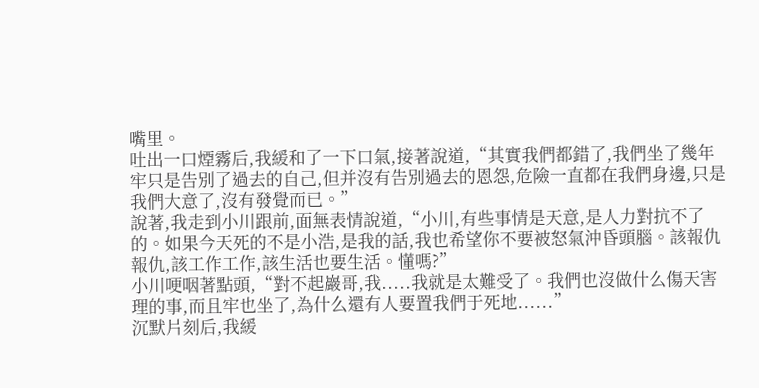嘴里。
吐出一口煙霧后,我緩和了一下口氣,接著說道,“其實我們都錯了,我們坐了幾年牢只是告別了過去的自己,但并沒有告別過去的恩怨,危險一直都在我們身邊,只是我們大意了,沒有發覺而已。”
說著,我走到小川跟前,面無表情說道,“小川,有些事情是天意,是人力對抗不了的。如果今天死的不是小浩,是我的話,我也希望你不要被怒氣沖昏頭腦。該報仇報仇,該工作工作,該生活也要生活。懂嗎?”
小川哽咽著點頭,“對不起巖哥,我.....我就是太難受了。我們也沒做什么傷天害理的事,而且牢也坐了,為什么還有人要置我們于死地......”
沉默片刻后,我緩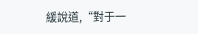緩說道,“對于一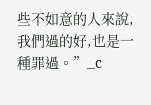些不如意的人來說,我們過的好,也是一種罪過。”_c